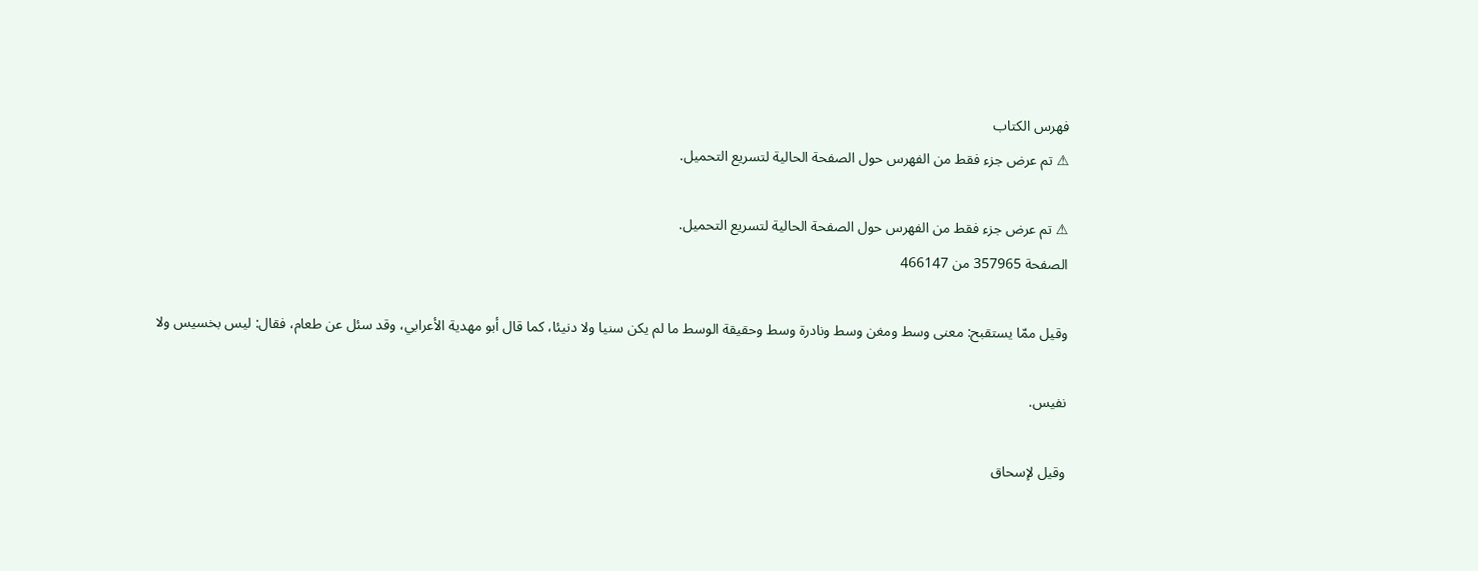فهرس الكتاب
⚠ تم عرض جزء فقط من الفهرس حول الصفحة الحالية لتسريع التحميل.

⚠ تم عرض جزء فقط من الفهرس حول الصفحة الحالية لتسريع التحميل.
الصفحة 357965 من 466147

وقيل ممّا يستقبح: معنى وسط ومغن وسط ونادرة وسط وحقيقة الوسط ما لم يكن سنيا ولا دنيئا، كما قال أبو مهدية الأعرابي، وقد سئل عن طعام، فقال: ليس بخسيس ولا

نفيس.

وقيل لإسحاق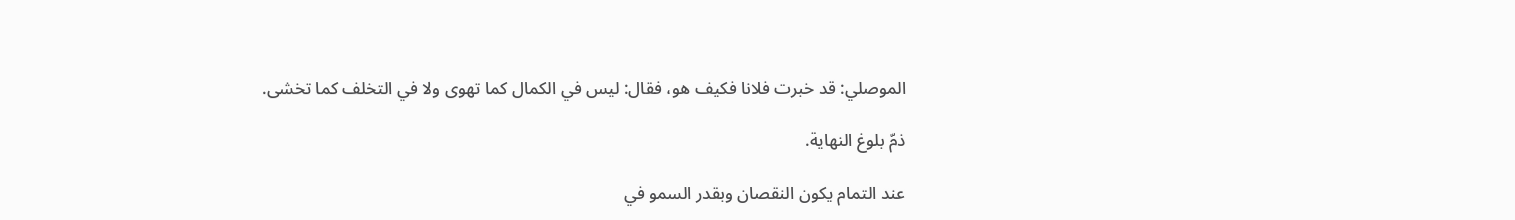الموصلي: قد خبرت فلانا فكيف هو، فقال: ليس في الكمال كما تهوى ولا في التخلف كما تخشى.

ذمّ بلوغ النهاية.

عند التمام يكون النقصان وبقدر السمو في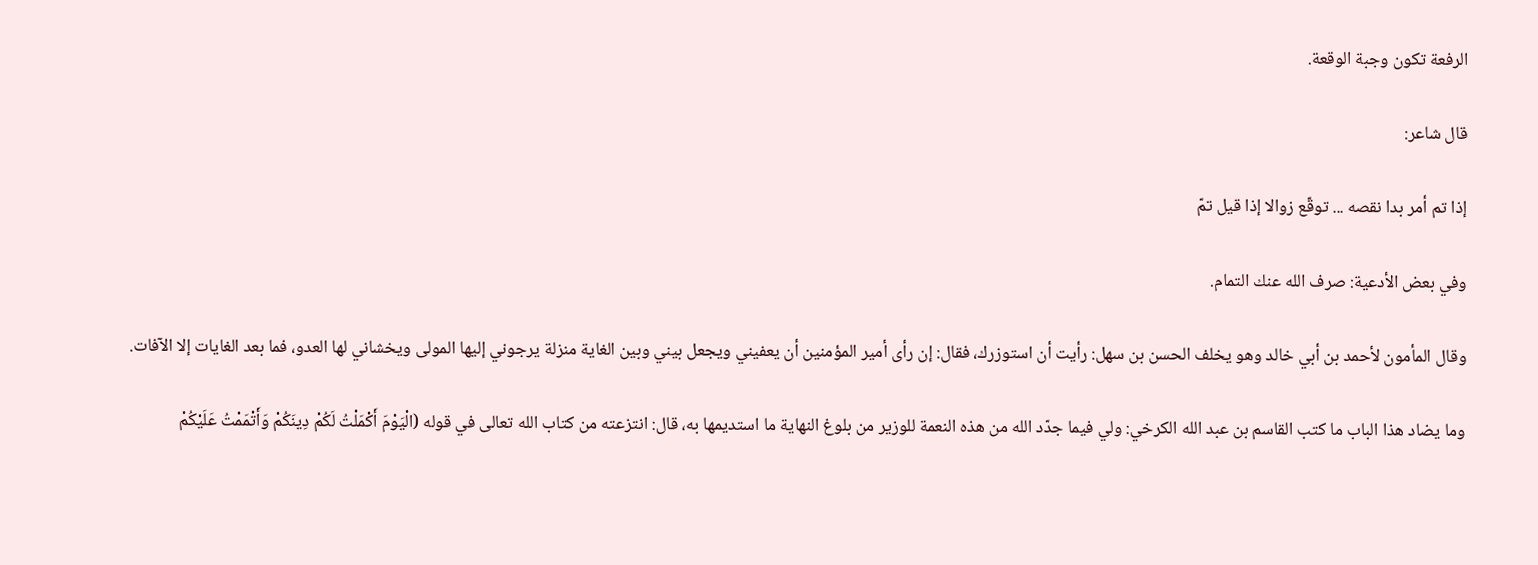الرفعة تكون وجبة الوقعة.

قال شاعر:

إذا تم أمر بدا نقصه ... توقّع زوالا إذا قيل تمّ

وفي بعض الأدعية: صرف الله عنك التمام.

وقال المأمون لأحمد بن أبي خالد وهو يخلف الحسن بن سهل: رأيت أن استوزرك، فقال: إن رأى أمير المؤمنين أن يعفيني ويجعل بيني وبين الغاية منزلة يرجوني إليها المولى ويخشاني لها العدو، فما بعد الغايات إلا الآفات.

وما يضاد هذا الباب ما كتب القاسم بن عبد الله الكرخي: ولي فيما جدّد الله من هذه النعمة للوزير من بلوغ النهاية ما استديمها به، قال: انتزعته من كتاب الله تعالى في قوله (الْيَوْمَ أَكْمَلْتُ لَكُمْ دِينَكُمْ وَأَتْمَمْتُ عَلَيْكُمْ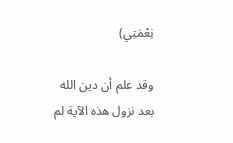نِعْمَتِي)

وقد علم أن دين الله بعد نزول هذه الآية لم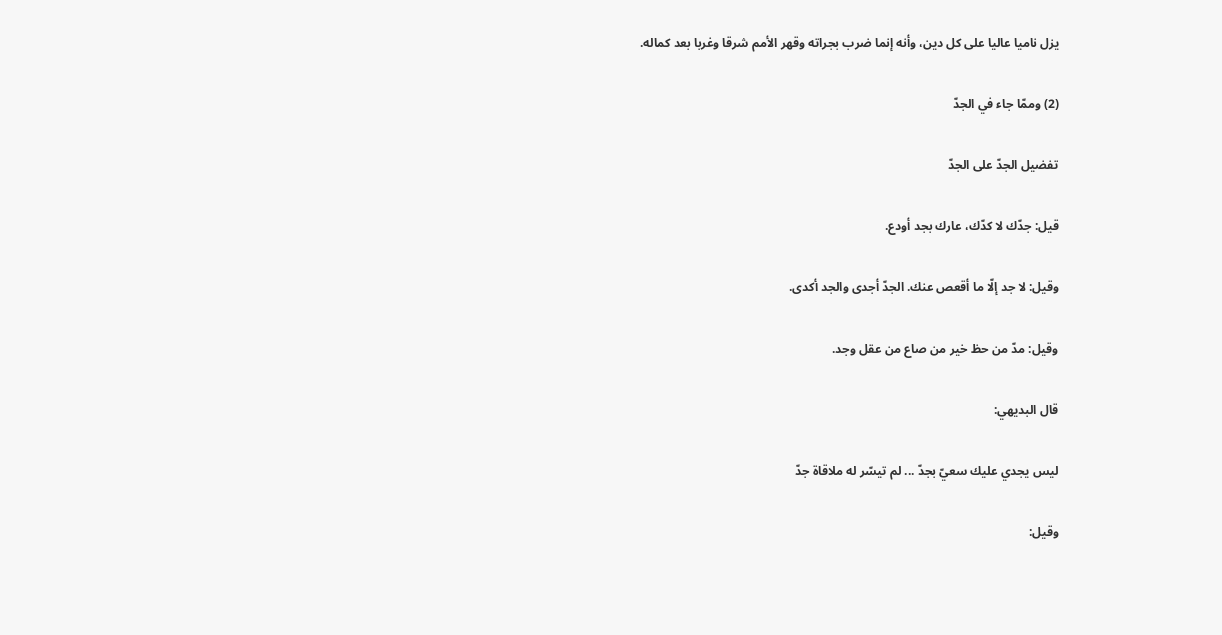يزل ناميا عاليا على كل دين، وأنه إنما ضرب بجراته وقهر الأمم شرقا وغربا بعد كماله.

(2) وممّا جاء في الجدّ

تفضيل الجدّ على الجدّ

قيل: جدّك لا كدّك، عارك بجد أودع.

وقيل: لا جد إلّا ما أقعص عنك. الجدّ أجدى والجد أكدى.

وقيل: مدّ من حظ خير من صاع من عقل وجد.

قال البديهي:

ليس يجدي عليك سعيّ بجدّ ... لم تيسّر له ملاقاة جدّ

وقيل: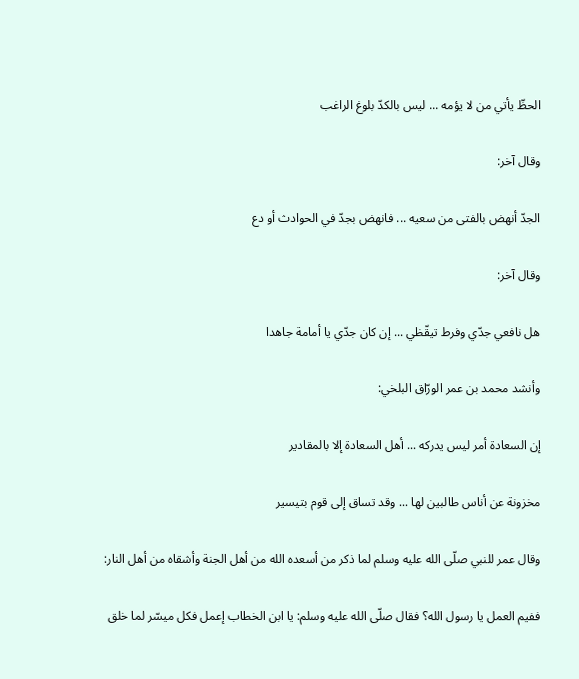الحظّ يأتي من لا يؤمه ... ليس بالكدّ بلوغ الراغب

وقال آخر:

الجدّ أنهض بالفتى من سعيه ... فانهض بجدّ في الحوادث أو دع

وقال آخر:

هل نافعي جدّي وفرط تيقّظي ... إن كان جدّي يا أمامة جاهدا

وأنشد محمد بن عمر الورّاق البلخي:

إن السعادة أمر ليس يدركه ... أهل السعادة إلا بالمقادير

مخزونة عن أناس طالبين لها ... وقد تساق إلى قوم بتيسير

وقال عمر للنبي صلّى الله عليه وسلم لما ذكر من أسعده الله من أهل الجنة وأشقاه من أهل النار:

ففيم العمل يا رسول الله؟ فقال صلّى الله عليه وسلم: يا ابن الخطاب إعمل فكل ميسّر لما خلق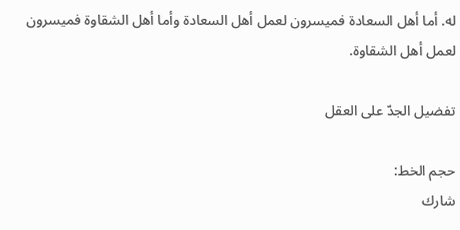له. أما أهل السعادة فميسرون لعمل أهل السعادة وأما أهل الشقاوة فميسرون لعمل أهل الشقاوة.

تفضيل الجدّ على العقل

حجم الخط:
شارك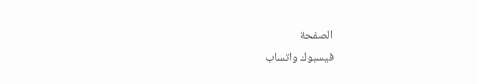الصفحة
فيسبوك واتساب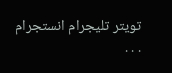تويتر تليجرام انستجرام
. . .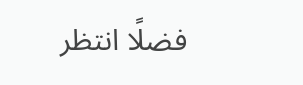فضلًا انتظر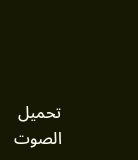تحميل الصوت